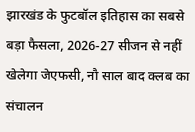झारखंड के फुटबॉल इतिहास का सबसे बड़ा फैसला, 2026-27 सीजन से नहीं खेलेगा जेएफसी, नौ साल बाद क्लब का संचालन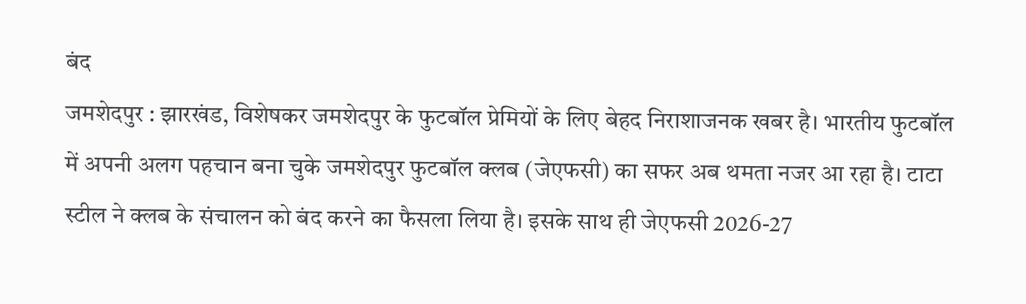बंद
जमशेदपुर : झारखंड, विशेषकर जमशेदपुर के फुटबॉल प्रेमियों के लिए बेहद निराशाजनक खबर है। भारतीय फुटबॉल में अपनी अलग पहचान बना चुके जमशेदपुर फुटबॉल क्लब (जेएफसी) का सफर अब थमता नजर आ रहा है। टाटा स्टील ने क्लब के संचालन को बंद करने का फैसला लिया है। इसके साथ ही जेएफसी 2026-27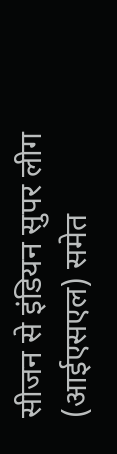सीजन से इंडियन सुपर लीग (आईएसएल) समेत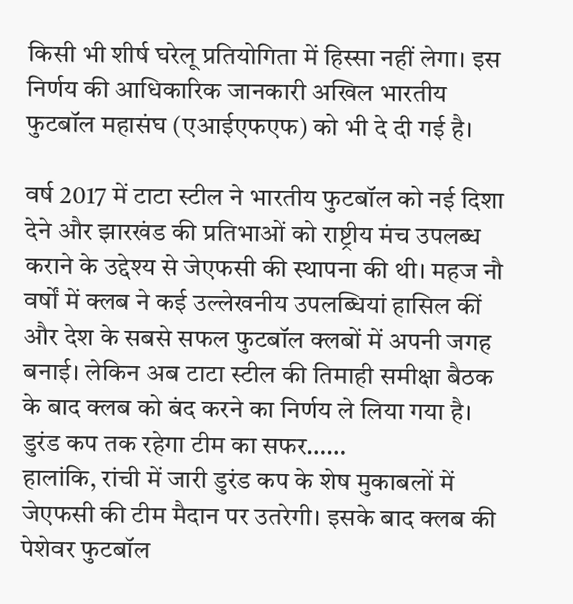किसी भी शीर्ष घरेलू प्रतियोगिता में हिस्सा नहीं लेगा। इस निर्णय की आधिकारिक जानकारी अखिल भारतीय फुटबॉल महासंघ (एआईएफएफ) को भी दे दी गई है।

वर्ष 2017 में टाटा स्टील ने भारतीय फुटबॉल को नई दिशा देने और झारखंड की प्रतिभाओं को राष्ट्रीय मंच उपलब्ध कराने के उद्देश्य से जेएफसी की स्थापना की थी। महज नौ वर्षों में क्लब ने कई उल्लेखनीय उपलब्धियां हासिल कीं और देश के सबसे सफल फुटबॉल क्लबों में अपनी जगह बनाई। लेकिन अब टाटा स्टील की तिमाही समीक्षा बैठक के बाद क्लब को बंद करने का निर्णय ले लिया गया है।
डुरंड कप तक रहेगा टीम का सफर……
हालांकि, रांची में जारी डुरंड कप के शेष मुकाबलों में जेएफसी की टीम मैदान पर उतरेगी। इसके बाद क्लब की पेशेवर फुटबॉल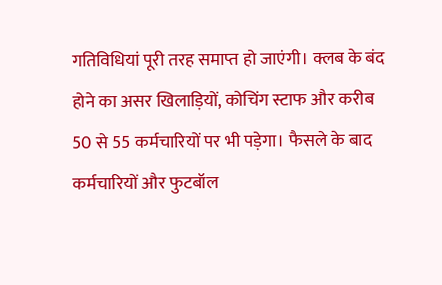गतिविधियां पूरी तरह समाप्त हो जाएंगी। क्लब के बंद होने का असर खिलाड़ियों, कोचिंग स्टाफ और करीब 50 से 55 कर्मचारियों पर भी पड़ेगा। फैसले के बाद कर्मचारियों और फुटबॉल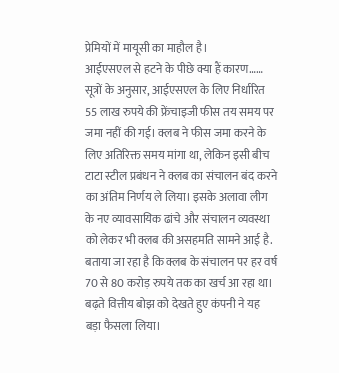प्रेमियों में मायूसी का माहौल है।
आईएसएल से हटने के पीछे क्या हैं कारण……
सूत्रों के अनुसार, आईएसएल के लिए निर्धारित 55 लाख रुपये की फ्रेंचाइजी फीस तय समय पर जमा नहीं की गई। क्लब ने फीस जमा करने के लिए अतिरिक्त समय मांगा था, लेकिन इसी बीच टाटा स्टील प्रबंधन ने क्लब का संचालन बंद करने का अंतिम निर्णय ले लिया। इसके अलावा लीग के नए व्यावसायिक ढांचे और संचालन व्यवस्था को लेकर भी क्लब की असहमति सामने आई है. बताया जा रहा है कि क्लब के संचालन पर हर वर्ष 70 से 80 करोड़ रुपये तक का खर्च आ रहा था। बढ़ते वित्तीय बोझ को देखते हुए कंपनी ने यह बड़ा फैसला लिया।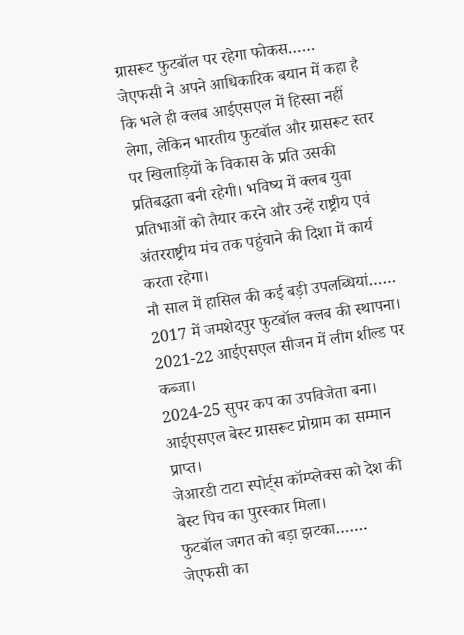ग्रासरूट फुटबॉल पर रहेगा फोकस……
जेएफसी ने अपने आधिकारिक बयान में कहा है कि भले ही क्लब आईएसएल में हिस्सा नहीं लेगा, लेकिन भारतीय फुटबॉल और ग्रासरूट स्तर पर खिलाड़ियों के विकास के प्रति उसकी प्रतिबद्धता बनी रहेगी। भविष्य में क्लब युवा प्रतिभाओं को तैयार करने और उन्हें राष्ट्रीय एवं अंतरराष्ट्रीय मंच तक पहुंचाने की दिशा में कार्य करता रहेगा।
नौ साल में हासिल की कई बड़ी उपलब्धियां……
2017 में जमशेदपुर फुटबॉल क्लब की स्थापना।
2021-22 आईएसएल सीजन में लीग शील्ड पर कब्जा।
2024-25 सुपर कप का उपविजेता बना।
आईएसएल बेस्ट ग्रासरूट प्रोग्राम का सम्मान प्राप्त।
जेआरडी टाटा स्पोर्ट्स कॉम्प्लेक्स को देश की बेस्ट पिच का पुरस्कार मिला।
फुटबॉल जगत को बड़ा झटका…….
जेएफसी का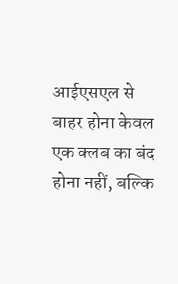आईएसएल से बाहर होना केवल एक क्लब का बंद होना नहीं, बल्कि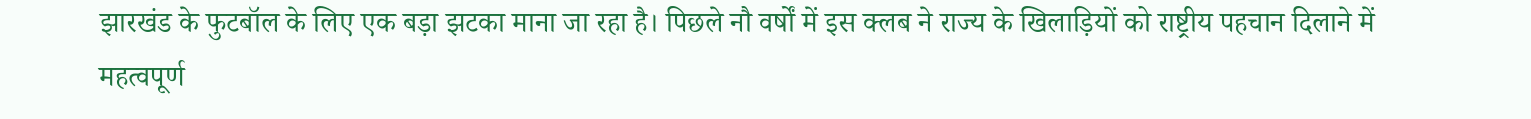झारखंड के फुटबॉल के लिए एक बड़ा झटका माना जा रहा है। पिछले नौ वर्षों में इस क्लब ने राज्य के खिलाड़ियों को राष्ट्रीय पहचान दिलाने में महत्वपूर्ण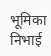भूमिका निभाई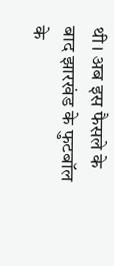थी। अब इस फैसले के बाद झारखंड के फुटबॉल के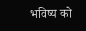भविष्य को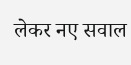लेकर नए सवाल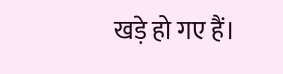खड़े हो गए हैं।